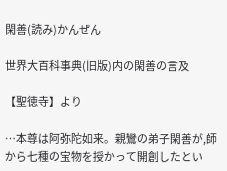閑善(読み)かんぜん

世界大百科事典(旧版)内の閑善の言及

【聖徳寺】より

…本尊は阿弥陀如来。親鸞の弟子閑善が,師から七種の宝物を授かって開創したとい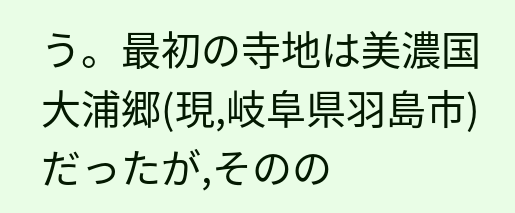う。最初の寺地は美濃国大浦郷(現,岐阜県羽島市)だったが,そのの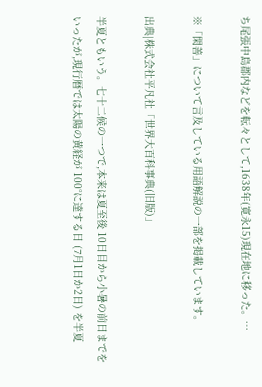ち尾張中島郡内などを転々として,1638年(寛永15)現在地に移った。…

※「閑善」について言及している用語解説の一部を掲載しています。

出典|株式会社平凡社「世界大百科事典(旧版)」

半夏ともいう。七十二候の一つで,本来は夏至後 10日目から小暑の前日までをいったが,現行暦では太陽の黄経が 100°に達する日 (7月1日か2日) を半夏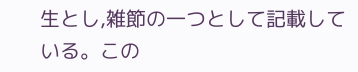生とし,雑節の一つとして記載している。この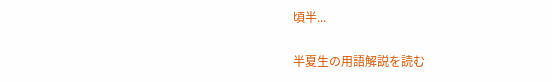頃半...

半夏生の用語解説を読む